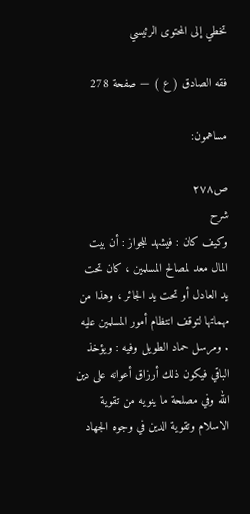تخطي إلى المحتوى الرئيسي

فقه الصادق ( ع ) — صفحة 278

مساهمون:

ص٢٧٨
شرح
وكيف كان : فيشهد للجواز : أن بيت المال معد لمصالح المسلمين ، كان تحت يد العادل أو تحت يد الجائر ، وهذا من مهماتها لتوقف انتظام أمور المسلمين عليه . ومرسل حماد الطويل وفيه : ويؤخذ الباقي فيكون ذلك أرزاق أعوانه على دين الله وفي مصلحة ما ينويه من تقوية الاسلام وتقوية الدين في وجوه الجهاد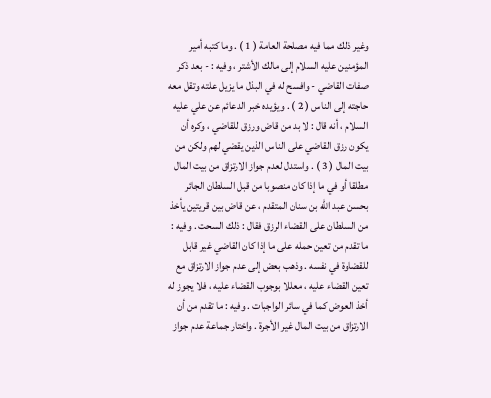وغير ذلك مما فيه مصلحة العامة ( 1 ) . وما كتبه أمير المؤمنين عليه السلام إلى مالك الأشتر ، وفيه : - بعد ذكر صفات القاضي - وافسح له في البذل ما يزيل علته وتقل معه حاجته إلى الناس ( 2 ) . ويؤيده خبر الدعائم عن علي عليه السلام ، أنه قال : لا بد من قاض ورزق للقاضي ، وكره أن يكون رزق القاضي على الناس الذين يقضي لهم ولكن من بيت المال ( 3 ) . واستدل لعدم جواز الارتزاق من بيت المال مطلقا أو في ما إذا كان منصوبا من قبل السلطان الجائر بحسن عبد الله بن سنان المتقدم ، عن قاض بين قريتين يأخذ من السلطان على القضاء الرزق فقال : ذلك السحت . وفيه : ما تقدم من تعين حمله على ما إذا كان القاضي غير قابل للقضاوة في نفسه . وذهب بعض إلى عدم جواز الارتزاق مع تعين القضاء عليه ، معللا بوجوب القضاء عليه ، فلا يجوز له أخذ العوض كما في سائر الواجبات . وفيه : ما تقدم من أن الارتزاق من بيت المال غير الأجرة . واختار جماعة عدم جواز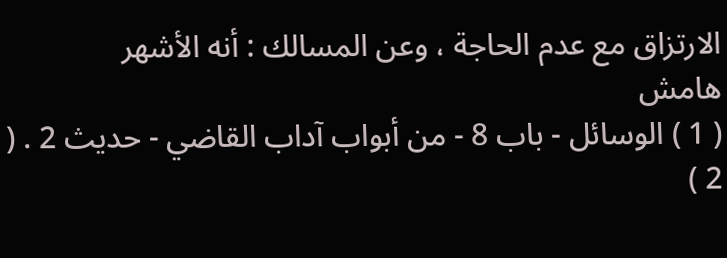الارتزاق مع عدم الحاجة ، وعن المسالك : أنه الأشهر
هامش
( 1 ) الوسائل - باب 8 - من أبواب آداب القاضي - حديث 2 . ( 2 )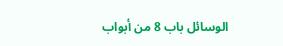الوسائل باب 8 من أبواب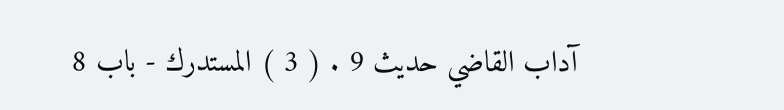آداب القاضي حديث 9 . ( 3 ) المستدرك - باب 8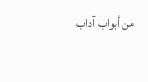من أبواب آداب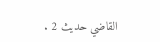القاضي حديث 2 .